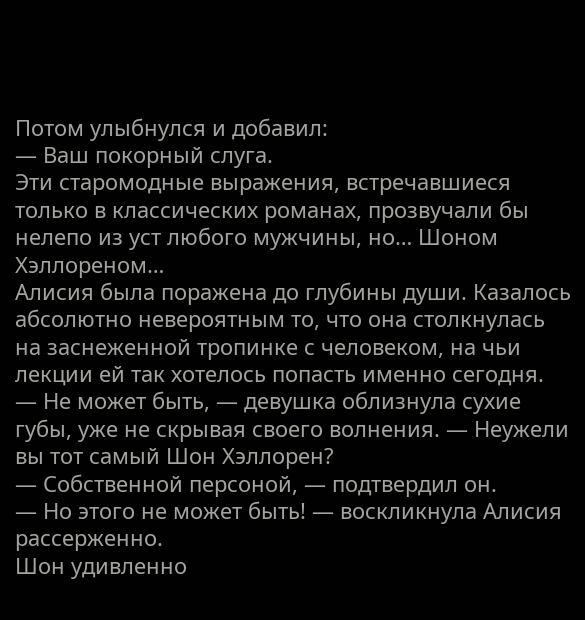Потом улыбнулся и добавил:
— Ваш покорный слуга.
Эти старомодные выражения, встречавшиеся только в классических романах, прозвучали бы нелепо из уст любого мужчины, но… Шоном Хэллореном…
Алисия была поражена до глубины души. Казалось абсолютно невероятным то, что она столкнулась на заснеженной тропинке с человеком, на чьи лекции ей так хотелось попасть именно сегодня.
— Не может быть, — девушка облизнула сухие губы, уже не скрывая своего волнения. — Неужели вы тот самый Шон Хэллорен?
— Собственной персоной, — подтвердил он.
— Но этого не может быть! — воскликнула Алисия рассерженно.
Шон удивленно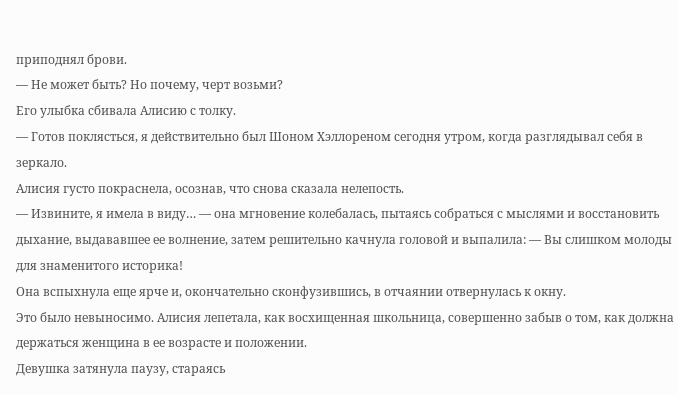приподнял брови.
— Не может быть? Но почему, черт возьми?
Его улыбка сбивала Алисию с толку.
— Готов поклясться, я действительно был Шоном Хэллореном сегодня утром, когда разглядывал себя в зеркало.
Алисия густо покраснела, осознав, что снова сказала нелепость.
— Извините, я имела в виду… — она мгновение колебалась, пытаясь собраться с мыслями и восстановить дыхание, выдававшее ее волнение, затем решительно качнула головой и выпалила: — Вы слишком молоды для знаменитого историка!
Она вспыхнула еще ярче и, окончательно сконфузившись, в отчаянии отвернулась к окну.
Это было невыносимо. Алисия лепетала, как восхищенная школьница, совершенно забыв о том, как должна держаться женщина в ее возрасте и положении.
Девушка затянула паузу, стараясь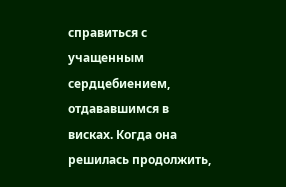справиться с учащенным сердцебиением, отдававшимся в висках. Когда она решилась продолжить,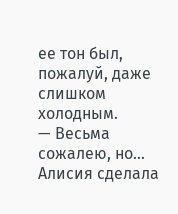ее тон был, пожалуй, даже слишком холодным.
— Весьма сожалею, но…
Алисия сделала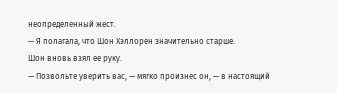неопределенный жест.
— Я полагала, что Шон Хэллорен значительно старше.
Шон вновь взял ее руку.
— Позвольте уверить вас, — мягко произнес он, — в настоящий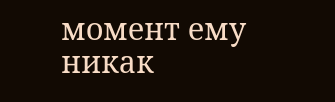момент ему никак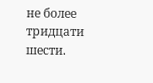не более тридцати шести.